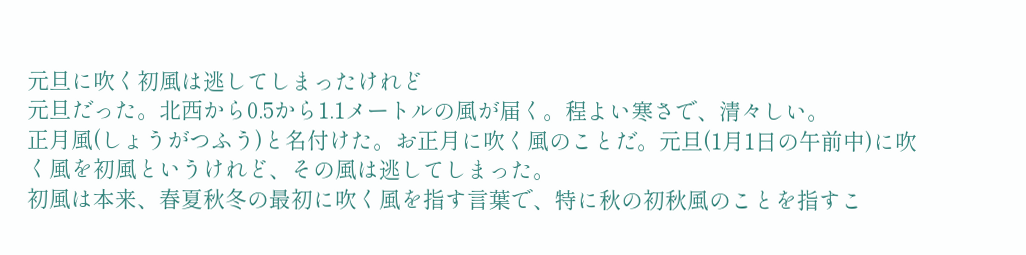元旦に吹く初風は逃してしまったけれど
元旦だった。北西から0.5から1.1メートルの風が届く。程よい寒さで、清々しい。
正月風(しょうがつふう)と名付けた。お正月に吹く風のことだ。元旦(1月1日の午前中)に吹く風を初風というけれど、その風は逃してしまった。
初風は本来、春夏秋冬の最初に吹く風を指す言葉で、特に秋の初秋風のことを指すこ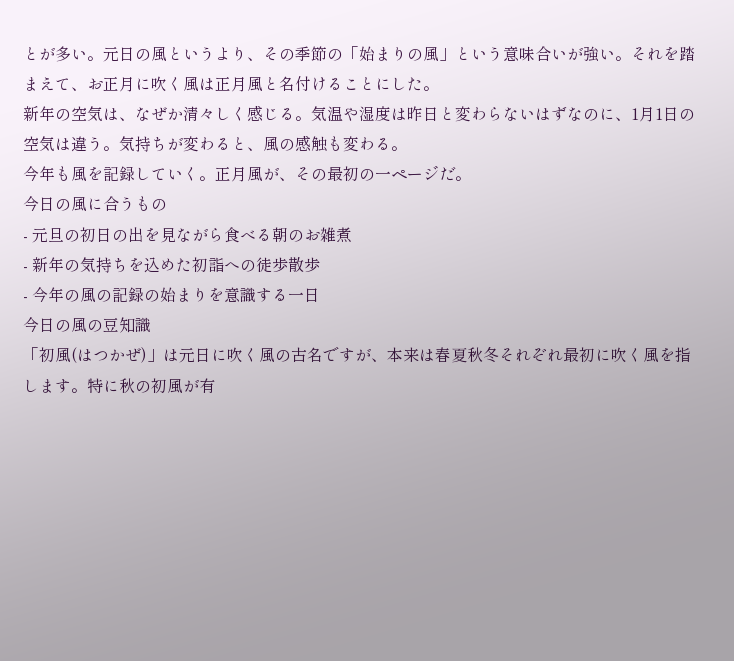とが多い。元日の風というより、その季節の「始まりの風」という意味合いが強い。それを踏まえて、お正月に吹く風は正月風と名付けることにした。
新年の空気は、なぜか清々しく感じる。気温や湿度は昨日と変わらないはずなのに、1月1日の空気は違う。気持ちが変わると、風の感触も変わる。
今年も風を記録していく。正月風が、その最初の一ページだ。
今日の風に合うもの
- 元旦の初日の出を見ながら食べる朝のお雑煮
- 新年の気持ちを込めた初詣への徒歩散歩
- 今年の風の記録の始まりを意識する一日
今日の風の豆知識
「初風(はつかぜ)」は元日に吹く風の古名ですが、本来は春夏秋冬それぞれ最初に吹く風を指します。特に秋の初風が有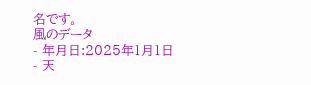名です。
風のデータ
- 年月日:2025年1月1日
- 天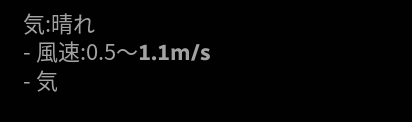気:晴れ
- 風速:0.5〜1.1m/s
- 気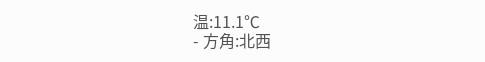温:11.1℃
- 方角:北西